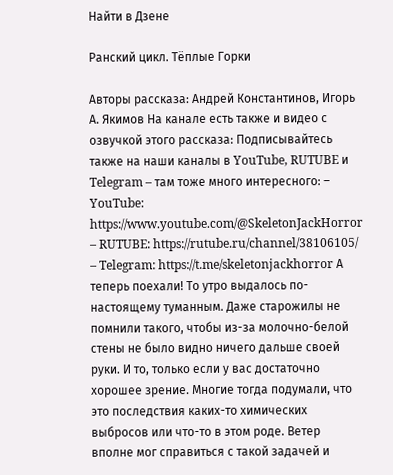Найти в Дзене

Ранский цикл. Тёплые Горки

Авторы рассказа: Андрей Константинов, Игорь А. Якимов На канале есть также и видео с озвучкой этого рассказа: Подписывайтесь также на наши каналы в YouTube, RUTUBE и Telegram – там тоже много интересного: – YouTube: https://www.youtube.com/@SkeletonJackHorror – RUTUBE: https://rutube.ru/channel/38106105/ – Telegram: https://t.me/skeletonjackhorror А теперь поехали! То утро выдалось по-настоящему туманным. Даже старожилы не помнили такого, чтобы из-за молочно-белой стены не было видно ничего дальше своей руки. И то, только если у вас достаточно хорошее зрение. Многие тогда подумали, что это последствия каких-то химических выбросов или что-то в этом роде. Ветер вполне мог справиться с такой задачей и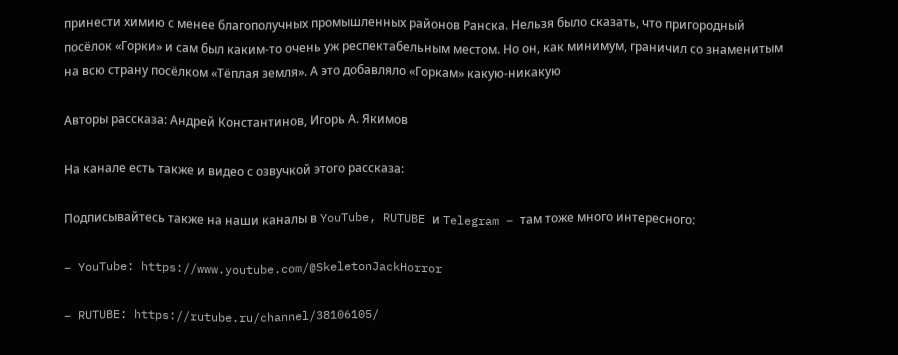принести химию с менее благополучных промышленных районов Ранска. Нельзя было сказать, что пригородный посёлок «Горки» и сам был каким-то очень уж респектабельным местом. Но он, как минимум, граничил со знаменитым на всю страну посёлком «Тёплая земля». А это добавляло «Горкам» какую-никакую

Авторы рассказа: Андрей Константинов, Игорь А. Якимов

На канале есть также и видео с озвучкой этого рассказа:

Подписывайтесь также на наши каналы в YouTube, RUTUBE и Telegram – там тоже много интересного:

– YouTube: https://www.youtube.com/@SkeletonJackHorror

– RUTUBE: https://rutube.ru/channel/38106105/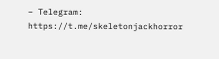– Telegram: https://t.me/skeletonjackhorror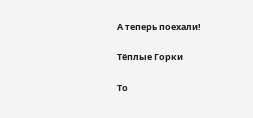А теперь поехали!

Тёплые Горки

То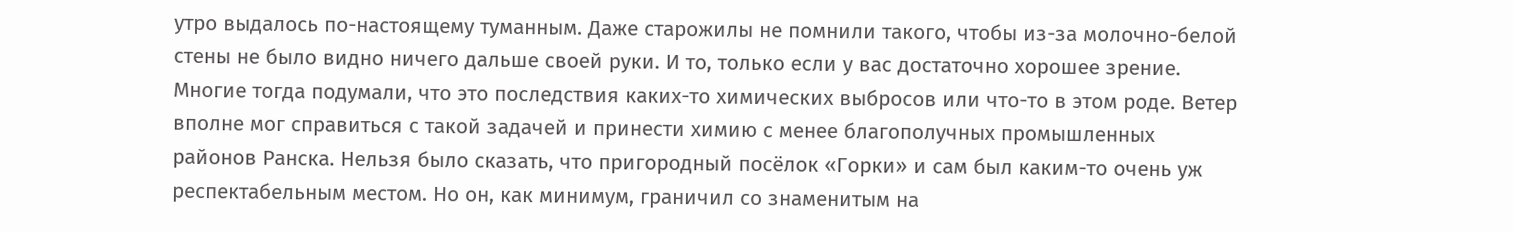утро выдалось по-настоящему туманным. Даже старожилы не помнили такого, чтобы из-за молочно-белой стены не было видно ничего дальше своей руки. И то, только если у вас достаточно хорошее зрение. Многие тогда подумали, что это последствия каких-то химических выбросов или что-то в этом роде. Ветер вполне мог справиться с такой задачей и принести химию с менее благополучных промышленных районов Ранска. Нельзя было сказать, что пригородный посёлок «Горки» и сам был каким-то очень уж респектабельным местом. Но он, как минимум, граничил со знаменитым на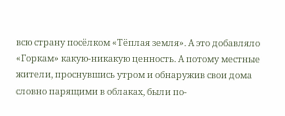всю страну посёлком «Тёплая земля». А это добавляло «Горкам» какую-никакую ценность. А потому местные жители, проснувшись утром и обнаружив свои дома словно парящими в облаках, были по-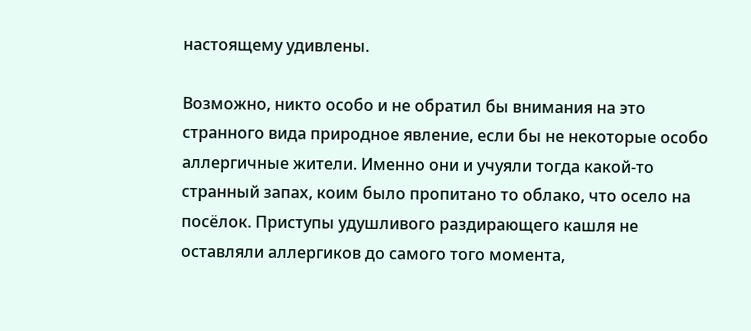настоящему удивлены.

Возможно, никто особо и не обратил бы внимания на это странного вида природное явление, если бы не некоторые особо аллергичные жители. Именно они и учуяли тогда какой-то странный запах, коим было пропитано то облако, что осело на посёлок. Приступы удушливого раздирающего кашля не оставляли аллергиков до самого того момента,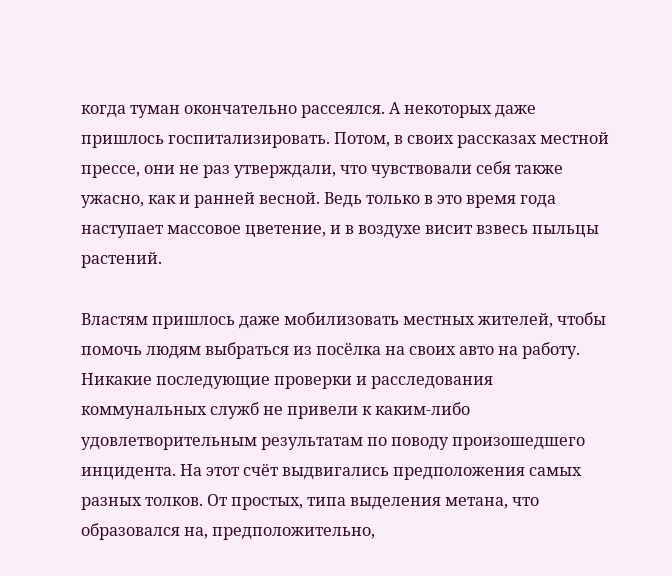когда туман окончательно рассеялся. А некоторых даже пришлось госпитализировать. Потом, в своих рассказах местной прессе, они не раз утверждали, что чувствовали себя также ужасно, как и ранней весной. Ведь только в это время года наступает массовое цветение, и в воздухе висит взвесь пыльцы растений.

Властям пришлось даже мобилизовать местных жителей, чтобы помочь людям выбраться из посёлка на своих авто на работу. Никакие последующие проверки и расследования коммунальных служб не привели к каким-либо удовлетворительным результатам по поводу произошедшего инцидента. На этот счёт выдвигались предположения самых разных толков. От простых, типа выделения метана, что образовался на, предположительно,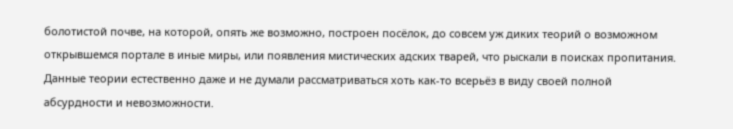болотистой почве, на которой, опять же возможно, построен посёлок, до совсем уж диких теорий о возможном открывшемся портале в иные миры, или появления мистических адских тварей, что рыскали в поисках пропитания. Данные теории естественно даже и не думали рассматриваться хоть как-то всерьёз в виду своей полной абсурдности и невозможности.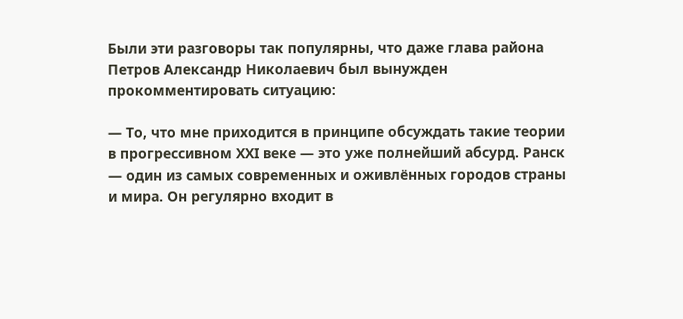Были эти разговоры так популярны, что даже глава района Петров Александр Николаевич был вынужден прокомментировать ситуацию:

— То, что мне приходится в принципе обсуждать такие теории в прогрессивном ХХI веке — это уже полнейший абсурд. Ранск — один из самых современных и оживлённых городов страны и мира. Он регулярно входит в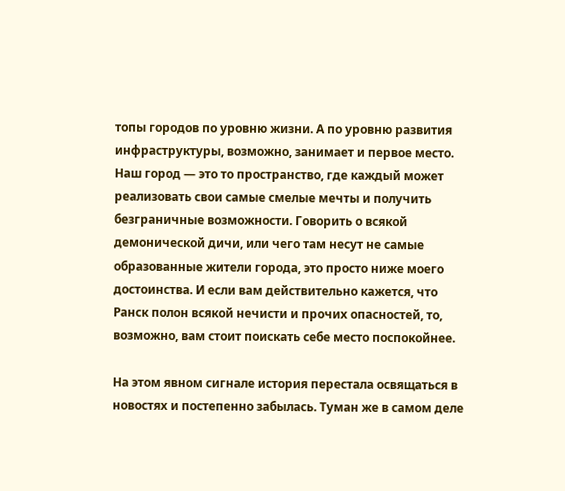топы городов по уровню жизни. А по уровню развития инфраструктуры, возможно, занимает и первое место. Наш город — это то пространство, где каждый может реализовать свои самые смелые мечты и получить безграничные возможности. Говорить о всякой демонической дичи, или чего там несут не самые образованные жители города, это просто ниже моего достоинства. И если вам действительно кажется, что Ранск полон всякой нечисти и прочих опасностей, то, возможно, вам стоит поискать себе место поспокойнее.

На этом явном сигнале история перестала освящаться в новостях и постепенно забылась. Туман же в самом деле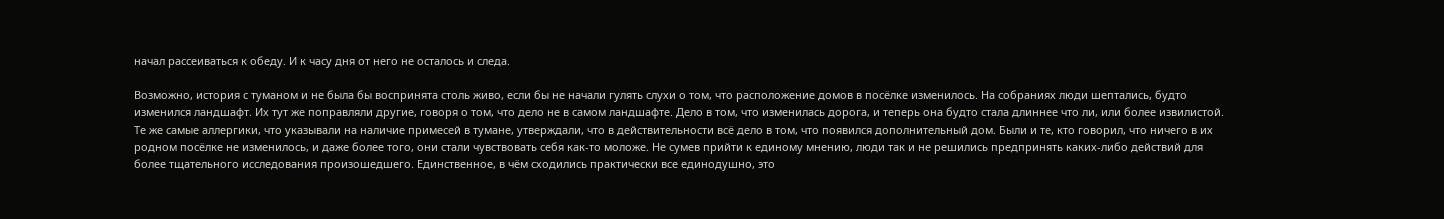начал рассеиваться к обеду. И к часу дня от него не осталось и следа.

Возможно, история с туманом и не была бы воспринята столь живо, если бы не начали гулять слухи о том, что расположение домов в посёлке изменилось. На собраниях люди шептались, будто изменился ландшафт. Их тут же поправляли другие, говоря о том, что дело не в самом ландшафте. Дело в том, что изменилась дорога, и теперь она будто стала длиннее что ли, или более извилистой. Те же самые аллергики, что указывали на наличие примесей в тумане, утверждали, что в действительности всё дело в том, что появился дополнительный дом. Были и те, кто говорил, что ничего в их родном посёлке не изменилось, и даже более того, они стали чувствовать себя как-то моложе. Не сумев прийти к единому мнению, люди так и не решились предпринять каких-либо действий для более тщательного исследования произошедшего. Единственное, в чём сходились практически все единодушно, это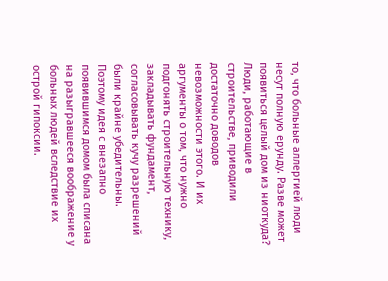то, что больные аллергией люди несут полную ерунду. Разве может появиться целый дом из ниоткуда? Люди, работающие в строительстве, приводили достаточно доводов невозможности этого. И их аргументы о том, что нужно подгонять строительную технику, закладывать фундамент, согласовывать кучу разрешений были крайне убедительны. Поэтому идея с внезапно появившимся домом была списана на разыгравшееся воображение у больных людей вследствие их острой гипоксии.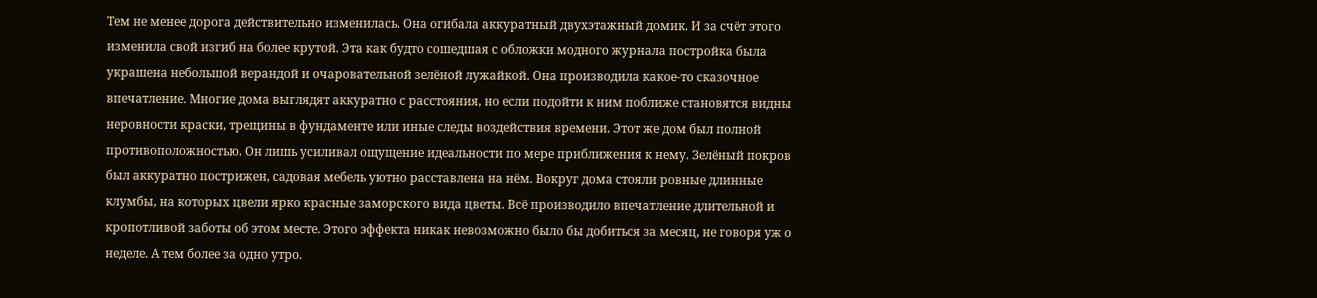Тем не менее дорога действительно изменилась. Она огибала аккуратный двухэтажный домик. И за счёт этого изменила свой изгиб на более крутой. Эта как будто сошедшая с обложки модного журнала постройка была украшена небольшой верандой и очаровательной зелёной лужайкой. Она производила какое-то сказочное впечатление. Многие дома выглядят аккуратно с расстояния, но если подойти к ним поближе становятся видны неровности краски, трещины в фундаменте или иные следы воздействия времени. Этот же дом был полной противоположностью. Он лишь усиливал ощущение идеальности по мере приближения к нему. Зелёный покров был аккуратно пострижен, садовая мебель уютно расставлена на нём. Вокруг дома стояли ровные длинные клумбы, на которых цвели ярко красные заморского вида цветы. Всё производило впечатление длительной и кропотливой заботы об этом месте. Этого эффекта никак невозможно было бы добиться за месяц, не говоря уж о неделе. А тем более за одно утро.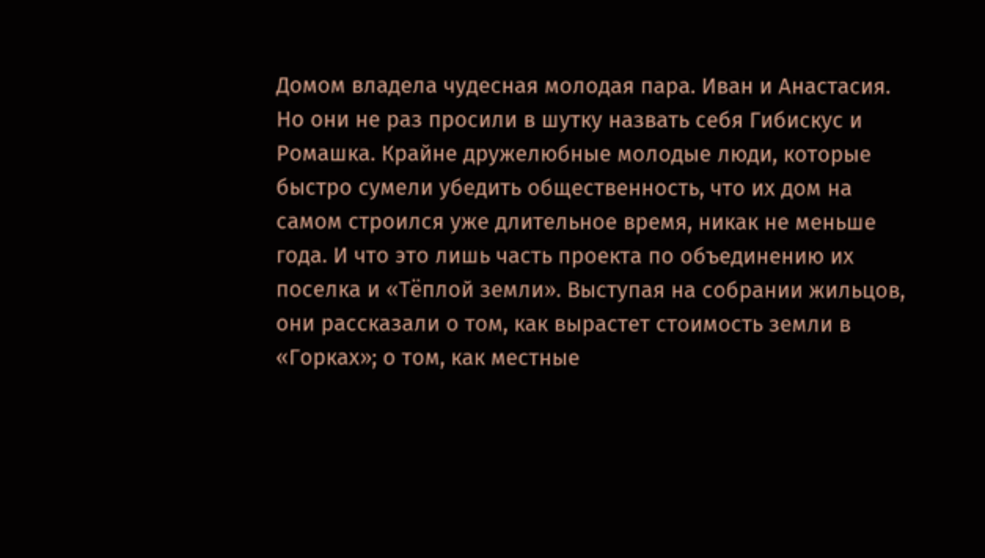Домом владела чудесная молодая пара. Иван и Анастасия. Но они не раз просили в шутку назвать себя Гибискус и Ромашка. Крайне дружелюбные молодые люди, которые быстро сумели убедить общественность, что их дом на самом строился уже длительное время, никак не меньше года. И что это лишь часть проекта по объединению их поселка и «Тёплой земли». Выступая на собрании жильцов, они рассказали о том, как вырастет стоимость земли в «Горках»; о том, как местные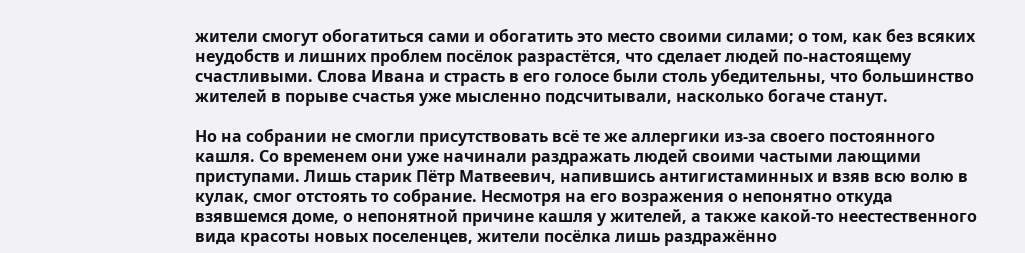жители смогут обогатиться сами и обогатить это место своими силами; о том, как без всяких неудобств и лишних проблем посёлок разрастётся, что сделает людей по-настоящему счастливыми. Слова Ивана и страсть в его голосе были столь убедительны, что большинство жителей в порыве счастья уже мысленно подсчитывали, насколько богаче станут.

Но на собрании не смогли присутствовать всё те же аллергики из-за своего постоянного кашля. Со временем они уже начинали раздражать людей своими частыми лающими приступами. Лишь старик Пётр Матвеевич, напившись антигистаминных и взяв всю волю в кулак, смог отстоять то собрание. Несмотря на его возражения о непонятно откуда взявшемся доме, о непонятной причине кашля у жителей, а также какой-то неестественного вида красоты новых поселенцев, жители посёлка лишь раздражённо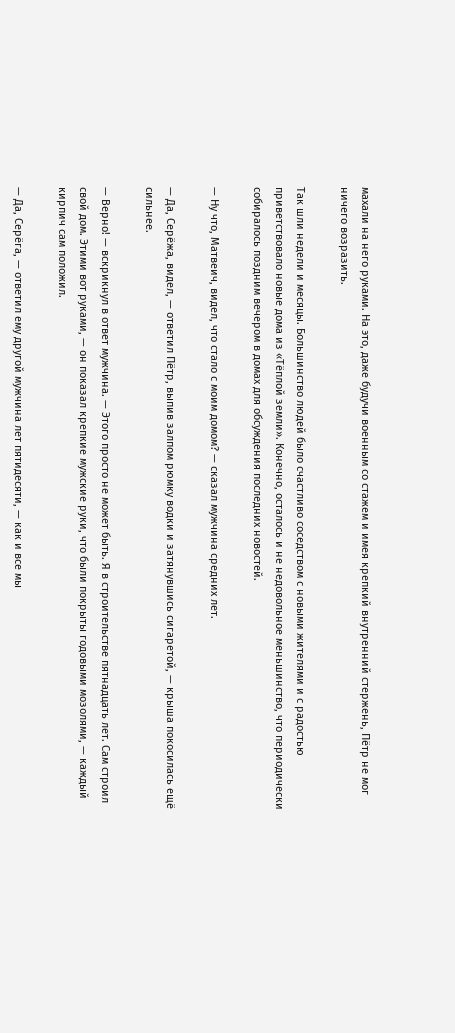махали на него руками. На это, даже будучи военным со стажем и имея крепкий внутренний стержень, Пётр не мог ничего возразить.

Так шли недели и месяцы. Большинство людей было счастливо соседством с новыми жителями и с радостью приветствовало новые дома из «Тёплой земли». Конечно, осталось и не недовольное меньшинство, что периодически собиралось поздним вечером в домах для обсуждения последних новостей.

— Ну что, Матвеич, видел, что стало с моим домом? — сказал мужчина средних лет.

— Да, Серёжа, видел, — ответил Пётр, выпив залпом рюмку водки и затянувшись сигаретой, — крыша покосилась ещё сильнее.

— Верно! — вскрикнул в ответ мужчина. — Этого просто не может быть. Я в строительстве пятнадцать лет. Сам строил свой дом. Этими вот руками, — он показал крепкие мужские руки, что были покрыты годовыми мозолями, — каждый кирпич сам положил.

— Да, Серёга, — ответил ему другой мужчина лет пятидесяти, — как и все мы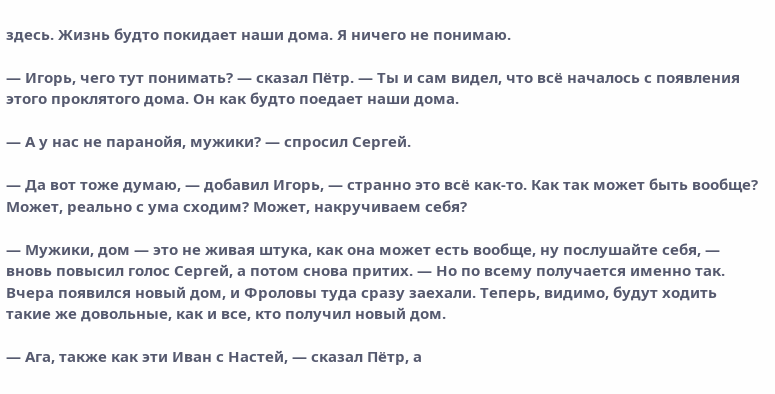здесь. Жизнь будто покидает наши дома. Я ничего не понимаю.

— Игорь, чего тут понимать? — сказал Пётр. — Ты и сам видел, что всё началось с появления этого проклятого дома. Он как будто поедает наши дома.

— А у нас не паранойя, мужики? — спросил Сергей.

— Да вот тоже думаю, — добавил Игорь, — странно это всё как-то. Как так может быть вообще? Может, реально с ума сходим? Может, накручиваем себя?

— Мужики, дом — это не живая штука, как она может есть вообще, ну послушайте себя, — вновь повысил голос Сергей, а потом снова притих. — Но по всему получается именно так. Вчера появился новый дом, и Фроловы туда сразу заехали. Теперь, видимо, будут ходить такие же довольные, как и все, кто получил новый дом.

— Ага, также как эти Иван с Настей, — сказал Пётр, а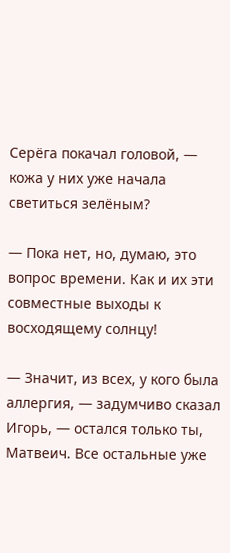Серёга покачал головой, — кожа у них уже начала светиться зелёным?

— Пока нет, но, думаю, это вопрос времени. Как и их эти совместные выходы к восходящему солнцу!

— Значит, из всех, у кого была аллергия, — задумчиво сказал Игорь, — остался только ты, Матвеич. Все остальные уже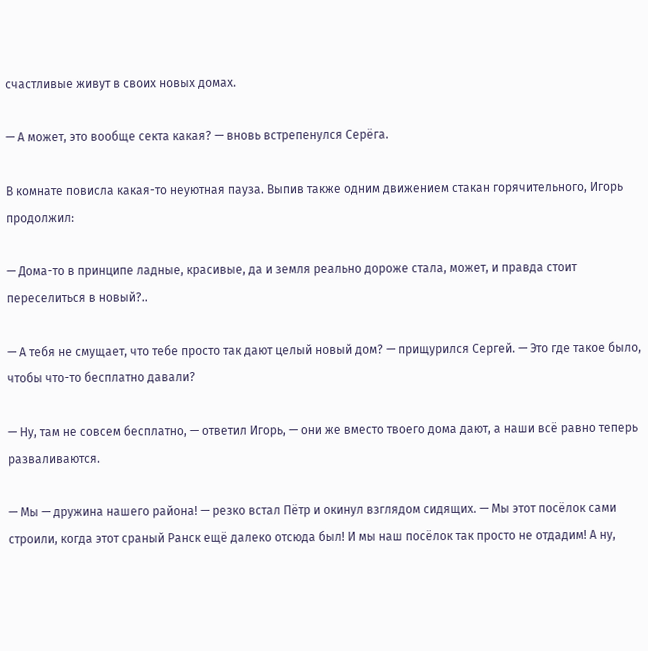счастливые живут в своих новых домах.

— А может, это вообще секта какая? — вновь встрепенулся Серёга.

В комнате повисла какая-то неуютная пауза. Выпив также одним движением стакан горячительного, Игорь продолжил:

— Дома-то в принципе ладные, красивые, да и земля реально дороже стала, может, и правда стоит переселиться в новый?..

— А тебя не смущает, что тебе просто так дают целый новый дом? — прищурился Сергей. — Это где такое было, чтобы что-то бесплатно давали?

— Ну, там не совсем бесплатно, — ответил Игорь, — они же вместо твоего дома дают, а наши всё равно теперь разваливаются.

— Мы — дружина нашего района! — резко встал Пётр и окинул взглядом сидящих. — Мы этот посёлок сами строили, когда этот сраный Ранск ещё далеко отсюда был! И мы наш посёлок так просто не отдадим! А ну,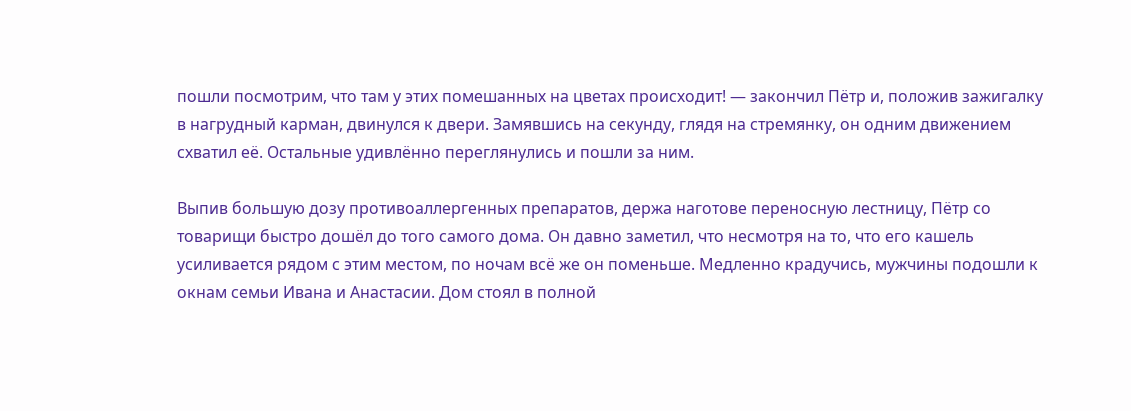пошли посмотрим, что там у этих помешанных на цветах происходит! — закончил Пётр и, положив зажигалку в нагрудный карман, двинулся к двери. Замявшись на секунду, глядя на стремянку, он одним движением схватил её. Остальные удивлённо переглянулись и пошли за ним.

Выпив большую дозу противоаллергенных препаратов, держа наготове переносную лестницу, Пётр со товарищи быстро дошёл до того самого дома. Он давно заметил, что несмотря на то, что его кашель усиливается рядом с этим местом, по ночам всё же он поменьше. Медленно крадучись, мужчины подошли к окнам семьи Ивана и Анастасии. Дом стоял в полной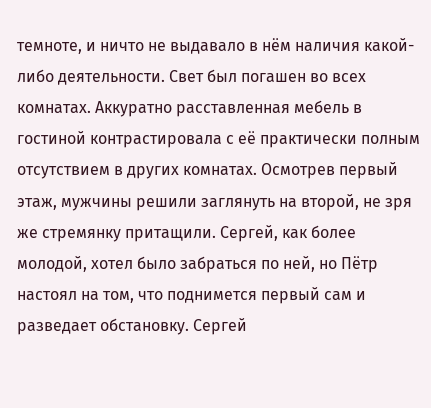темноте, и ничто не выдавало в нём наличия какой-либо деятельности. Свет был погашен во всех комнатах. Аккуратно расставленная мебель в гостиной контрастировала с её практически полным отсутствием в других комнатах. Осмотрев первый этаж, мужчины решили заглянуть на второй, не зря же стремянку притащили. Сергей, как более молодой, хотел было забраться по ней, но Пётр настоял на том, что поднимется первый сам и разведает обстановку. Сергей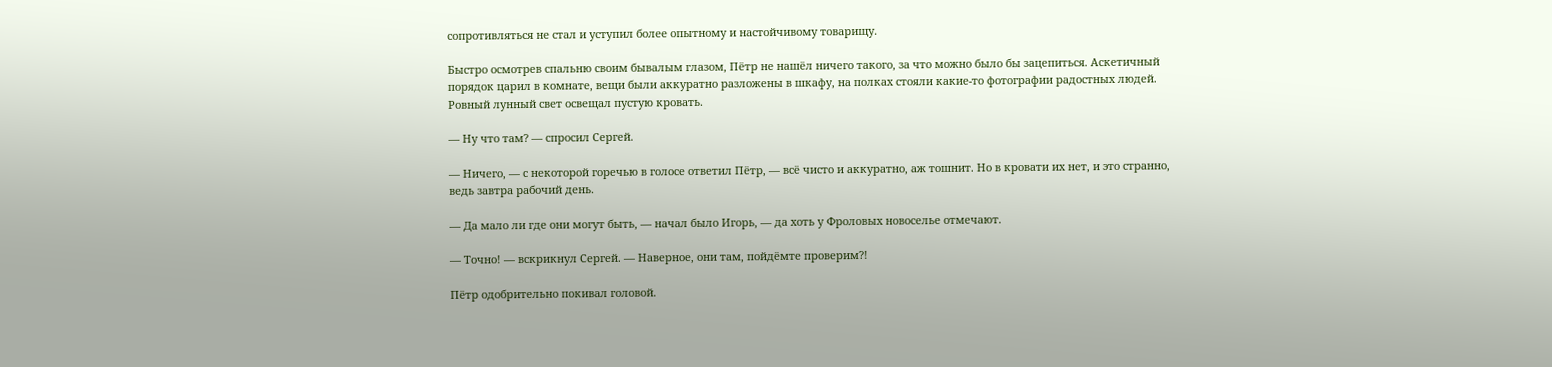сопротивляться не стал и уступил более опытному и настойчивому товарищу.

Быстро осмотрев спальню своим бывалым глазом, Пётр не нашёл ничего такого, за что можно было бы зацепиться. Аскетичный порядок царил в комнате, вещи были аккуратно разложены в шкафу, на полках стояли какие-то фотографии радостных людей. Ровный лунный свет освещал пустую кровать.

— Ну что там? — спросил Сергей.

— Ничего, — с некоторой горечью в голосе ответил Пётр, — всё чисто и аккуратно, аж тошнит. Но в кровати их нет, и это странно, ведь завтра рабочий день.

— Да мало ли где они могут быть, — начал было Игорь, — да хоть у Фроловых новоселье отмечают.

— Точно! — вскрикнул Сергей. — Наверное, они там, пойдёмте проверим?!

Пётр одобрительно покивал головой.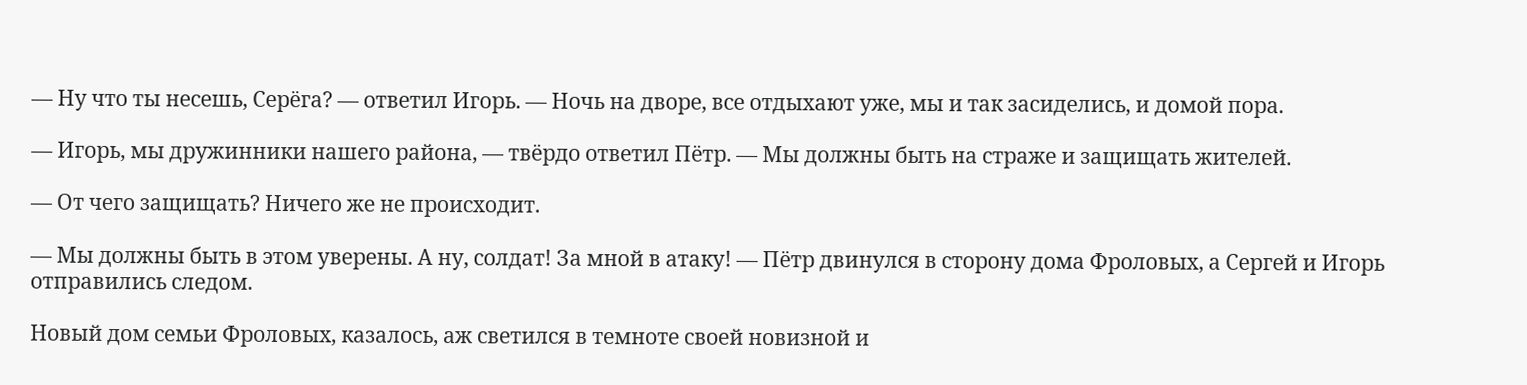— Ну что ты несешь, Серёга? — ответил Игорь. — Ночь на дворе, все отдыхают уже, мы и так засиделись, и домой пора.

— Игорь, мы дружинники нашего района, — твёрдо ответил Пётр. — Мы должны быть на страже и защищать жителей.

— От чего защищать? Ничего же не происходит.

— Мы должны быть в этом уверены. А ну, солдат! За мной в атаку! — Пётр двинулся в сторону дома Фроловых, а Сергей и Игорь отправились следом.

Новый дом семьи Фроловых, казалось, аж светился в темноте своей новизной и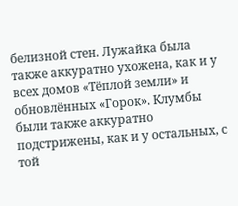белизной стен. Лужайка была также аккуратно ухожена, как и у всех домов «Тёплой земли» и обновлённых «Горок». Клумбы были также аккуратно подстрижены, как и у остальных, с той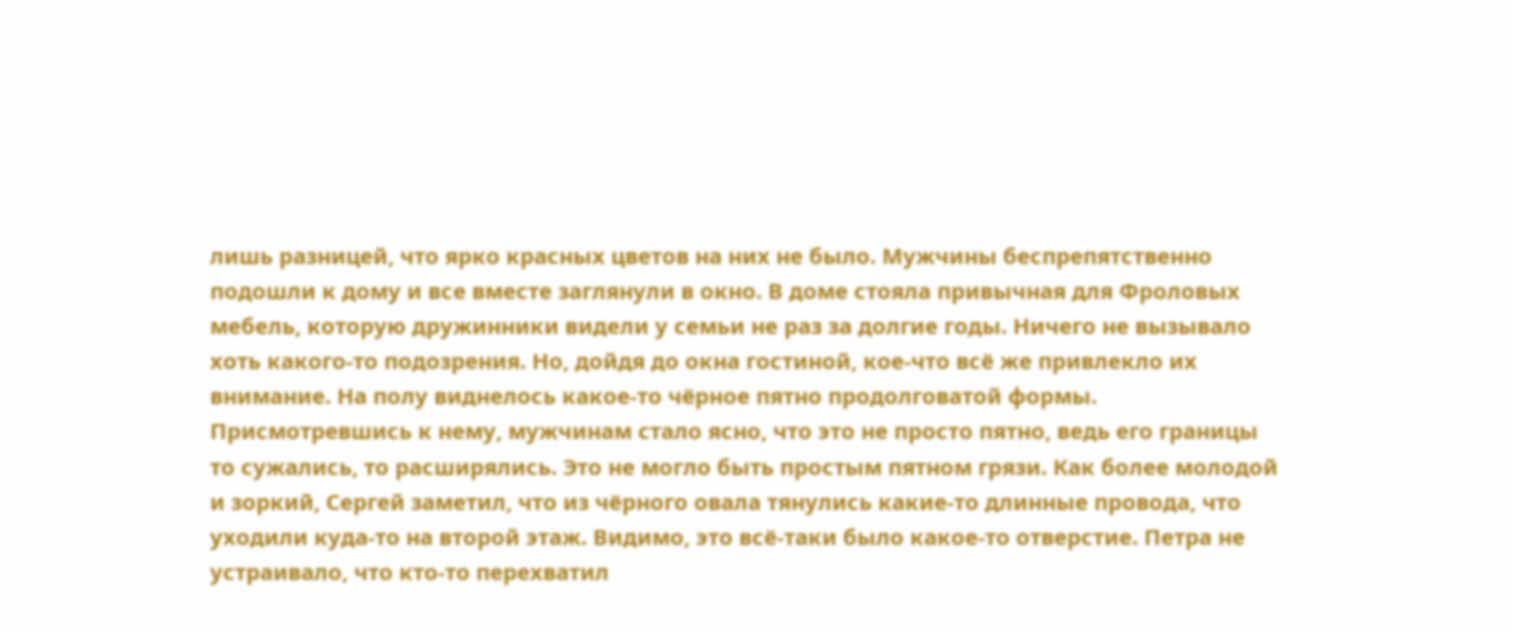лишь разницей, что ярко красных цветов на них не было. Мужчины беспрепятственно подошли к дому и все вместе заглянули в окно. В доме стояла привычная для Фроловых мебель, которую дружинники видели у семьи не раз за долгие годы. Ничего не вызывало хоть какого-то подозрения. Но, дойдя до окна гостиной, кое-что всё же привлекло их внимание. На полу виднелось какое-то чёрное пятно продолговатой формы. Присмотревшись к нему, мужчинам стало ясно, что это не просто пятно, ведь его границы то сужались, то расширялись. Это не могло быть простым пятном грязи. Как более молодой и зоркий, Сергей заметил, что из чёрного овала тянулись какие-то длинные провода, что уходили куда-то на второй этаж. Видимо, это всё-таки было какое-то отверстие. Петра не устраивало, что кто-то перехватил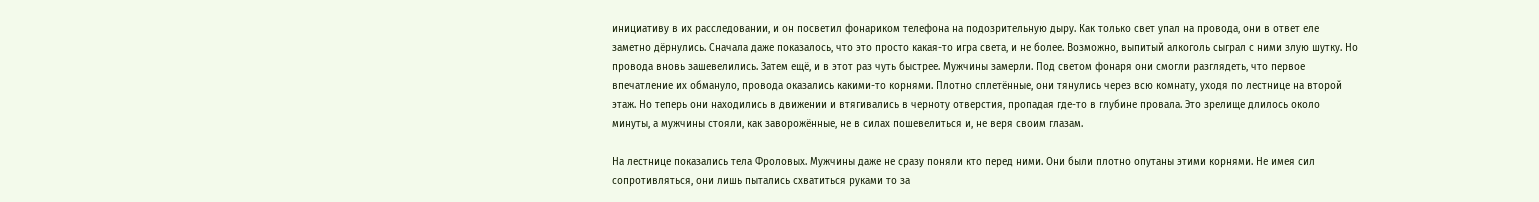инициативу в их расследовании, и он посветил фонариком телефона на подозрительную дыру. Как только свет упал на провода, они в ответ еле заметно дёрнулись. Сначала даже показалось, что это просто какая-то игра света, и не более. Возможно, выпитый алкоголь сыграл с ними злую шутку. Но провода вновь зашевелились. Затем ещё, и в этот раз чуть быстрее. Мужчины замерли. Под светом фонаря они смогли разглядеть, что первое впечатление их обмануло, провода оказались какими-то корнями. Плотно сплетённые, они тянулись через всю комнату, уходя по лестнице на второй этаж. Но теперь они находились в движении и втягивались в черноту отверстия, пропадая где-то в глубине провала. Это зрелище длилось около минуты, а мужчины стояли, как заворожённые, не в силах пошевелиться и, не веря своим глазам.

На лестнице показались тела Фроловых. Мужчины даже не сразу поняли кто перед ними. Они были плотно опутаны этими корнями. Не имея сил сопротивляться, они лишь пытались схватиться руками то за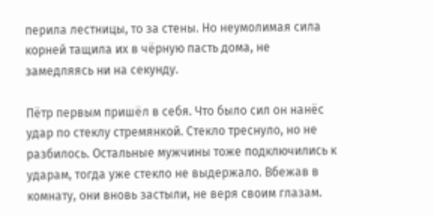перила лестницы, то за стены. Но неумолимая сила корней тащила их в чёрную пасть дома, не замедляясь ни на секунду.

Пётр первым пришёл в себя. Что было сил он нанёс удар по стеклу стремянкой. Стекло треснуло, но не разбилось. Остальные мужчины тоже подключились к ударам, тогда уже стекло не выдержало. Вбежав в комнату, они вновь застыли, не веря своим глазам.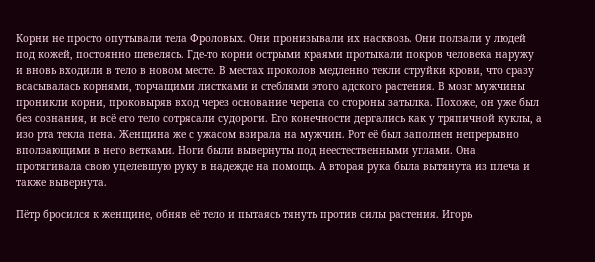Корни не просто опутывали тела Фроловых. Они пронизывали их насквозь. Они ползали у людей под кожей, постоянно шевелясь. Где-то корни острыми краями протыкали покров человека наружу и вновь входили в тело в новом месте. В местах проколов медленно текли струйки крови, что сразу всасывалась корнями, торчащими листками и стеблями этого адского растения. В мозг мужчины проникли корни, проковыряв вход через основание черепа со стороны затылка. Похоже, он уже был без сознания, и всё его тело сотрясали судороги. Его конечности дергались как у тряпичной куклы, а изо рта текла пена. Женщина же с ужасом взирала на мужчин. Рот её был заполнен непрерывно вползающими в него ветками. Ноги были вывернуты под неестественными углами. Она протягивала свою уцелевшую руку в надежде на помощь. А вторая рука была вытянута из плеча и также вывернута.

Пётр бросился к женщине, обняв её тело и пытаясь тянуть против силы растения. Игорь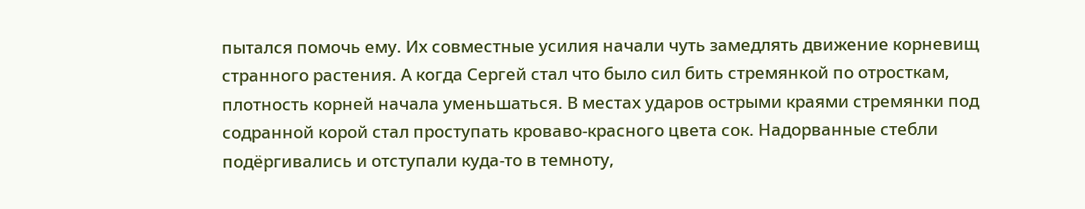пытался помочь ему. Их совместные усилия начали чуть замедлять движение корневищ странного растения. А когда Сергей стал что было сил бить стремянкой по отросткам, плотность корней начала уменьшаться. В местах ударов острыми краями стремянки под содранной корой стал проступать кроваво-красного цвета сок. Надорванные стебли подёргивались и отступали куда-то в темноту,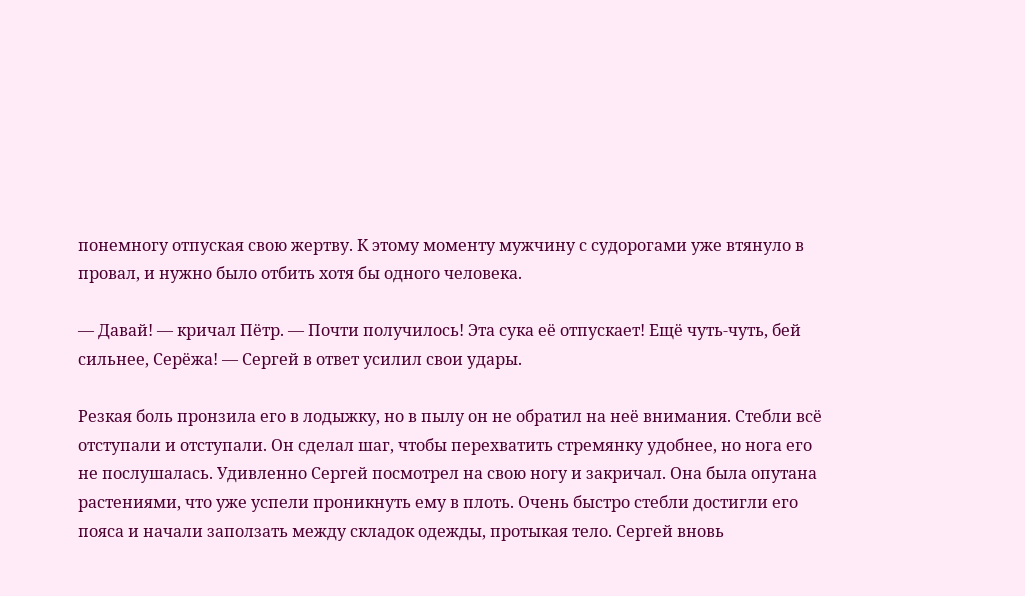понемногу отпуская свою жертву. К этому моменту мужчину с судорогами уже втянуло в провал, и нужно было отбить хотя бы одного человека.

— Давай! — кричал Пётр. — Почти получилось! Эта сука её отпускает! Ещё чуть-чуть, бей сильнее, Серёжа! — Сергей в ответ усилил свои удары.

Резкая боль пронзила его в лодыжку, но в пылу он не обратил на неё внимания. Стебли всё отступали и отступали. Он сделал шаг, чтобы перехватить стремянку удобнее, но нога его не послушалась. Удивленно Сергей посмотрел на свою ногу и закричал. Она была опутана растениями, что уже успели проникнуть ему в плоть. Очень быстро стебли достигли его пояса и начали заползать между складок одежды, протыкая тело. Сергей вновь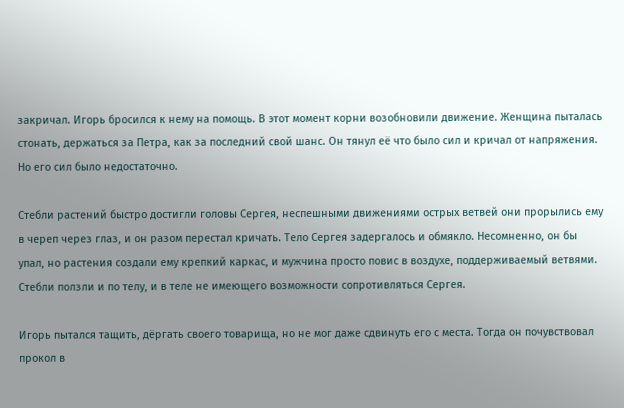закричал. Игорь бросился к нему на помощь. В этот момент корни возобновили движение. Женщина пыталась стонать, держаться за Петра, как за последний свой шанс. Он тянул её что было сил и кричал от напряжения. Но его сил было недостаточно.

Стебли растений быстро достигли головы Сергея, неспешными движениями острых ветвей они прорылись ему в череп через глаз, и он разом перестал кричать. Тело Сергея задергалось и обмякло. Несомненно, он бы упал, но растения создали ему крепкий каркас, и мужчина просто повис в воздухе, поддерживаемый ветвями. Стебли ползли и по телу, и в теле не имеющего возможности сопротивляться Сергея.

Игорь пытался тащить, дёргать своего товарища, но не мог даже сдвинуть его с места. Тогда он почувствовал прокол в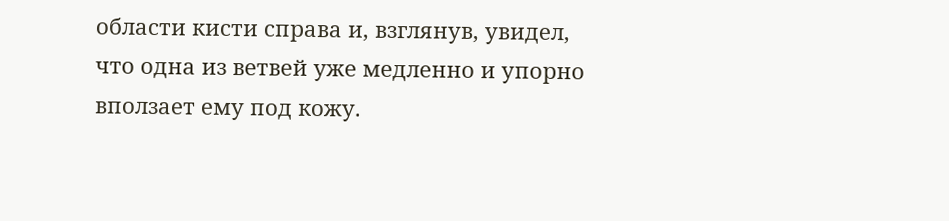области кисти справа и, взглянув, увидел, что одна из ветвей уже медленно и упорно вползает ему под кожу.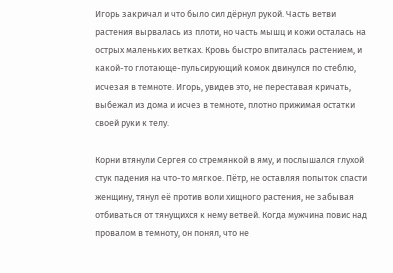Игорь закричал и что было сил дёрнул рукой. Часть ветви растения вырвалась из плоти, но часть мышц и кожи осталась на острых маленьких ветках. Кровь быстро впиталась растением, и какой-то глотающе-пульсирующий комок двинулся по стеблю, исчезая в темноте. Игорь, увидев это, не переставая кричать, выбежал из дома и исчез в темноте, плотно прижимая остатки своей руки к телу.

Корни втянули Сергея со стремянкой в яму, и послышался глухой стук падения на что-то мягкое. Пётр, не оставляя попыток спасти женщину, тянул её против воли хищного растения, не забывая отбиваться от тянущихся к нему ветвей. Когда мужчина повис над провалом в темноту, он понял, что не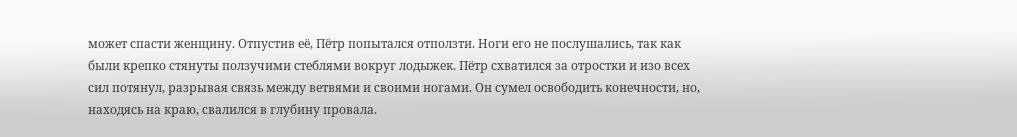может спасти женщину. Отпустив её, Пётр попытался отползти. Ноги его не послушались, так как были крепко стянуты ползучими стеблями вокруг лодыжек. Пётр схватился за отростки и изо всех сил потянул, разрывая связь между ветвями и своими ногами. Он сумел освободить конечности, но, находясь на краю, свалился в глубину провала.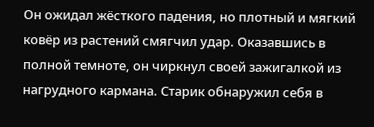Он ожидал жёсткого падения, но плотный и мягкий ковёр из растений смягчил удар. Оказавшись в полной темноте, он чиркнул своей зажигалкой из нагрудного кармана. Старик обнаружил себя в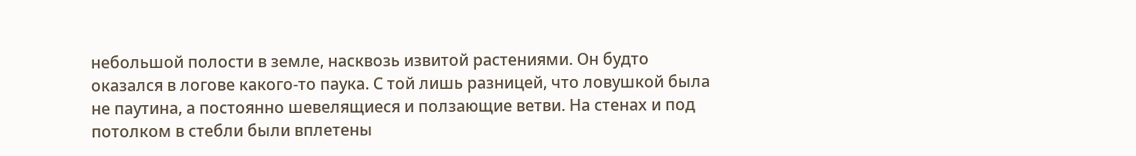небольшой полости в земле, насквозь извитой растениями. Он будто оказался в логове какого-то паука. С той лишь разницей, что ловушкой была не паутина, а постоянно шевелящиеся и ползающие ветви. На стенах и под потолком в стебли были вплетены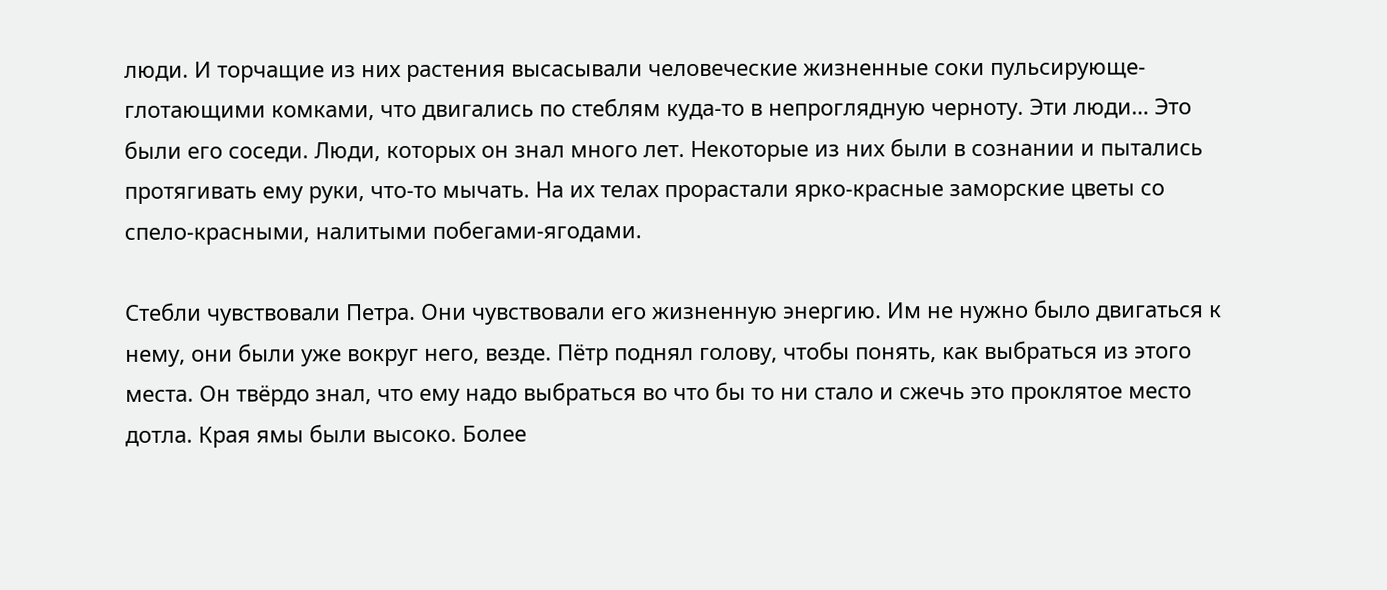люди. И торчащие из них растения высасывали человеческие жизненные соки пульсирующе-глотающими комками, что двигались по стеблям куда-то в непроглядную черноту. Эти люди… Это были его соседи. Люди, которых он знал много лет. Некоторые из них были в сознании и пытались протягивать ему руки, что-то мычать. На их телах прорастали ярко-красные заморские цветы со спело-красными, налитыми побегами-ягодами.

Стебли чувствовали Петра. Они чувствовали его жизненную энергию. Им не нужно было двигаться к нему, они были уже вокруг него, везде. Пётр поднял голову, чтобы понять, как выбраться из этого места. Он твёрдо знал, что ему надо выбраться во что бы то ни стало и сжечь это проклятое место дотла. Края ямы были высоко. Более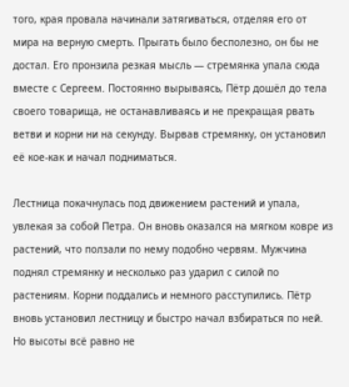того, края провала начинали затягиваться, отделяя его от мира на верную смерть. Прыгать было бесполезно, он бы не достал. Его пронзила резкая мысль — стремянка упала сюда вместе с Сергеем. Постоянно вырываясь, Пётр дошёл до тела своего товарища, не останавливаясь и не прекращая рвать ветви и корни ни на секунду. Вырвав стремянку, он установил её кое-как и начал подниматься.

Лестница покачнулась под движением растений и упала, увлекая за собой Петра. Он вновь оказался на мягком ковре из растений, что ползали по нему подобно червям. Мужчина поднял стремянку и несколько раз ударил с силой по растениям. Корни поддались и немного расступились. Пётр вновь установил лестницу и быстро начал взбираться по ней. Но высоты всё равно не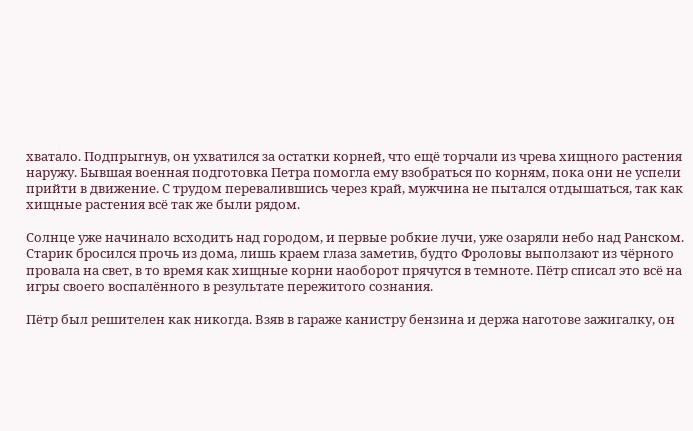хватало. Подпрыгнув, он ухватился за остатки корней, что ещё торчали из чрева хищного растения наружу. Бывшая военная подготовка Петра помогла ему взобраться по корням, пока они не успели прийти в движение. С трудом перевалившись через край, мужчина не пытался отдышаться, так как хищные растения всё так же были рядом.

Солнце уже начинало всходить над городом, и первые робкие лучи, уже озаряли небо над Ранском. Старик бросился прочь из дома, лишь краем глаза заметив, будто Фроловы выползают из чёрного провала на свет, в то время как хищные корни наоборот прячутся в темноте. Пётр списал это всё на игры своего воспалённого в результате пережитого сознания.

Пётр был решителен как никогда. Взяв в гараже канистру бензина и держа наготове зажигалку, он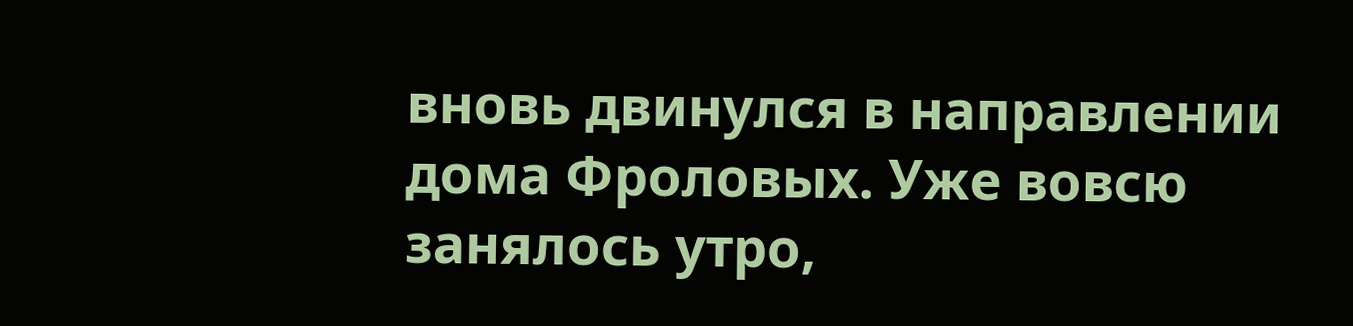вновь двинулся в направлении дома Фроловых. Уже вовсю занялось утро,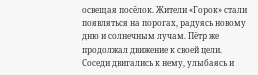освещая посёлок. Жители «Горок» стали появляться на порогах, радуясь новому дню и солнечным лучам. Пётр же продолжал движение к своей цели. Соседи двигались к нему, улыбаясь и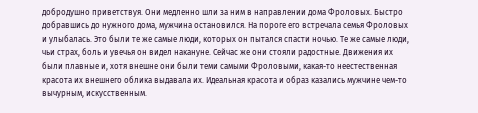добродушно приветствуя. Они медленно шли за ним в направлении дома Фроловых. Быстро добравшись до нужного дома, мужчина остановился. На пороге его встречала семья Фроловых и улыбалась. Это были те же самые люди, которых он пытался спасти ночью. Те же самые люди, чьи страх, боль и увечья он видел накануне. Сейчас же они стояли радостные. Движения их были плавные и, хотя внешне они были теми самыми Фроловыми, какая-то неестественная красота их внешнего облика выдавала их. Идеальная красота и образ казались мужчине чем-то вычурным, искусственным.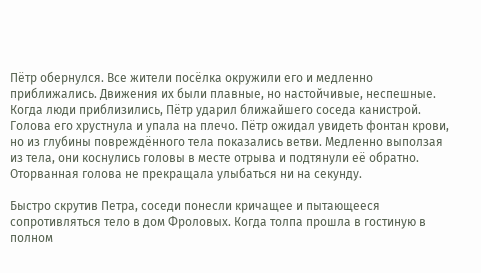Пётр обернулся. Все жители посёлка окружили его и медленно приближались. Движения их были плавные, но настойчивые, неспешные. Когда люди приблизились, Пётр ударил ближайшего соседа канистрой. Голова его хрустнула и упала на плечо. Пётр ожидал увидеть фонтан крови, но из глубины повреждённого тела показались ветви. Медленно выползая из тела, они коснулись головы в месте отрыва и подтянули её обратно. Оторванная голова не прекращала улыбаться ни на секунду.

Быстро скрутив Петра, соседи понесли кричащее и пытающееся сопротивляться тело в дом Фроловых. Когда толпа прошла в гостиную в полном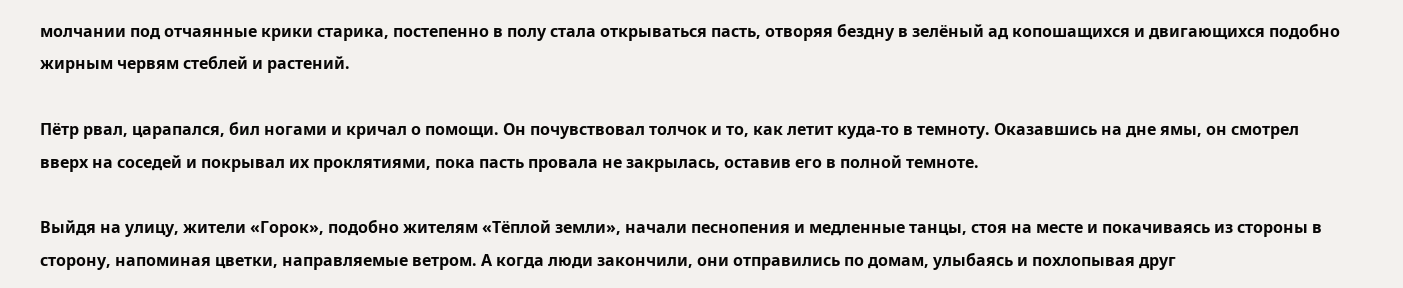молчании под отчаянные крики старика, постепенно в полу стала открываться пасть, отворяя бездну в зелёный ад копошащихся и двигающихся подобно жирным червям стеблей и растений.

Пётр рвал, царапался, бил ногами и кричал о помощи. Он почувствовал толчок и то, как летит куда-то в темноту. Оказавшись на дне ямы, он смотрел вверх на соседей и покрывал их проклятиями, пока пасть провала не закрылась, оставив его в полной темноте.

Выйдя на улицу, жители «Горок», подобно жителям «Тёплой земли», начали песнопения и медленные танцы, стоя на месте и покачиваясь из стороны в сторону, напоминая цветки, направляемые ветром. А когда люди закончили, они отправились по домам, улыбаясь и похлопывая друг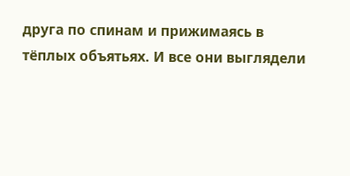друга по спинам и прижимаясь в тёплых объятьях. И все они выглядели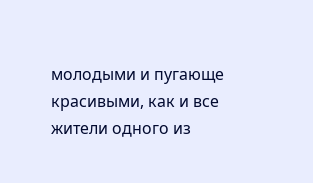молодыми и пугающе красивыми, как и все жители одного из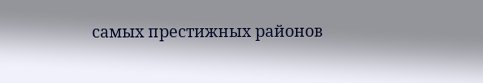самых престижных районов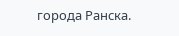города Ранска.